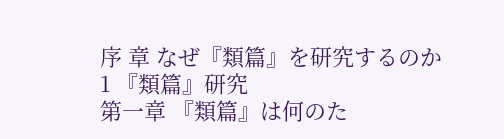序 章 なぜ『類篇』を研究するのか
1 『類篇』研究
第一章 『類篇』は何のた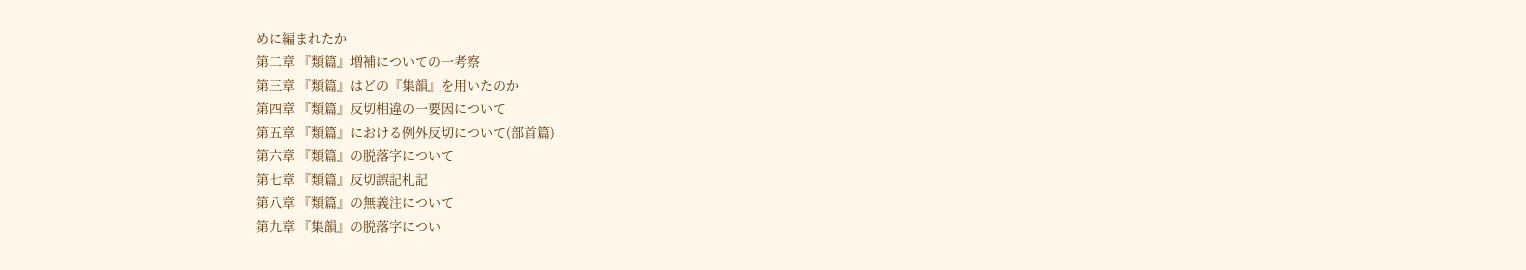めに編まれたか
第二章 『類篇』増補についての一考察
第三章 『類篇』はどの『集韻』を用いたのか
第四章 『類篇』反切相違の一要因について
第五章 『類篇』における例外反切について(部首篇)
第六章 『類篇』の脱落字について
第七章 『類篇』反切誤記札記
第八章 『類篇』の無義注について
第九章 『集韻』の脱落字につい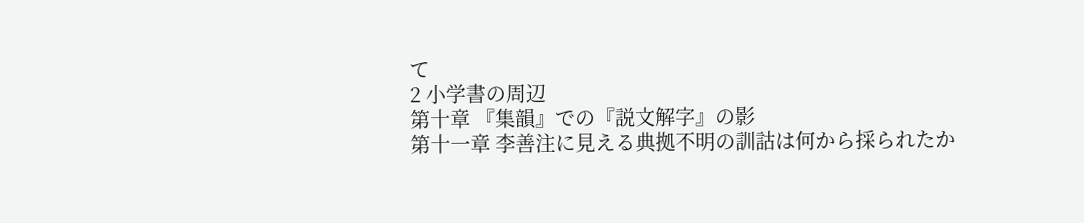て
2 小学書の周辺
第十章 『集韻』での『説文解字』の影
第十一章 李善注に見える典拠不明の訓詁は何から採られたか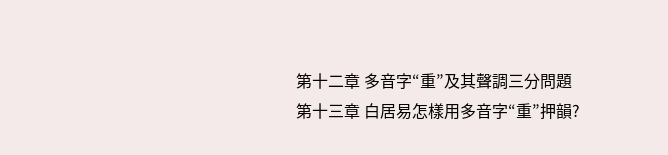第十二章 多音字“重”及其聲調三分問題
第十三章 白居易怎樣用多音字“重”押韻?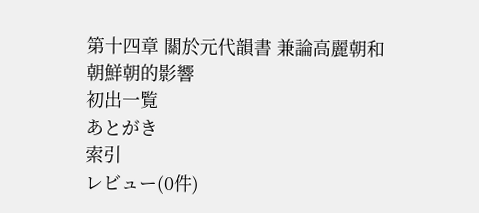第十四章 關於元代韻書 兼論高麗朝和朝鮮朝的影響
初出一覧
あとがき
索引
レビュー(0件)